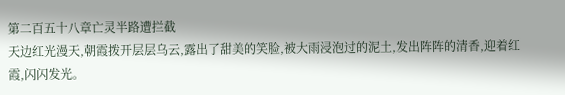第二百五十八章亡灵半路遭拦截
天边红光漫天,朝霞拨开层层乌云,露出了甜美的笑脸,被大雨浸泡过的泥土,发出阵阵的清香,迎着红霞,闪闪发光。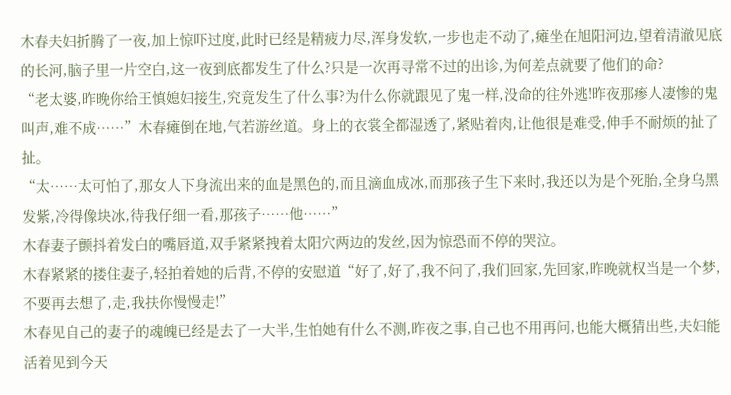木春夫妇折腾了一夜,加上惊吓过度,此时已经是精疲力尽,浑身发软,一步也走不动了,瘫坐在旭阳河边,望着清澈见底的长河,脑子里一片空白,这一夜到底都发生了什么?只是一次再寻常不过的出诊,为何差点就要了他们的命?
“老太婆,昨晚你给王慎媳妇接生,究竟发生了什么事?为什么你就跟见了鬼一样,没命的往外逃!昨夜那瘆人凄惨的鬼叫声,难不成……”木春瘫倒在地,气若游丝道。身上的衣裳全都湿透了,紧贴着肉,让他很是难受,伸手不耐烦的扯了扯。
“太……太可怕了,那女人下身流出来的血是黑色的,而且滴血成冰,而那孩子生下来时,我还以为是个死胎,全身乌黑发紫,冷得像块冰,待我仔细一看,那孩子……他……”
木春妻子颤抖着发白的嘴唇道,双手紧紧拽着太阳穴两边的发丝,因为惊恐而不停的哭泣。
木春紧紧的搂住妻子,轻拍着她的后背,不停的安慰道“好了,好了,我不问了,我们回家,先回家,昨晚就权当是一个梦,不要再去想了,走,我扶你慢慢走!”
木春见自己的妻子的魂魄已经是去了一大半,生怕她有什么不测,昨夜之事,自己也不用再问,也能大概猜出些,夫妇能活着见到今天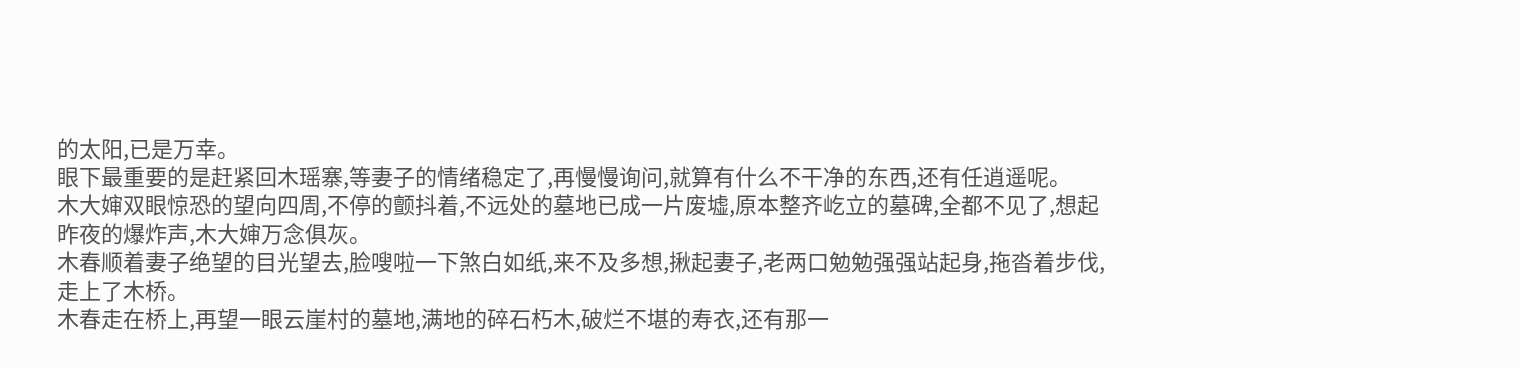的太阳,已是万幸。
眼下最重要的是赶紧回木瑶寨,等妻子的情绪稳定了,再慢慢询问,就算有什么不干净的东西,还有任逍遥呢。
木大婶双眼惊恐的望向四周,不停的颤抖着,不远处的墓地已成一片废墟,原本整齐屹立的墓碑,全都不见了,想起昨夜的爆炸声,木大婶万念俱灰。
木春顺着妻子绝望的目光望去,脸嗖啦一下煞白如纸,来不及多想,揪起妻子,老两口勉勉强强站起身,拖沓着步伐,走上了木桥。
木春走在桥上,再望一眼云崖村的墓地,满地的碎石朽木,破烂不堪的寿衣,还有那一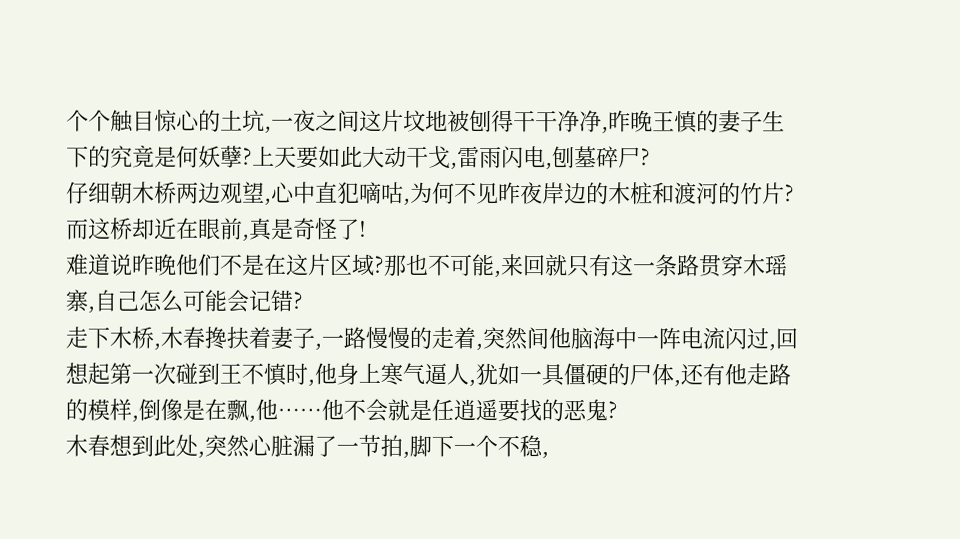个个触目惊心的土坑,一夜之间这片坟地被刨得干干净净,昨晚王慎的妻子生下的究竟是何妖孽?上天要如此大动干戈,雷雨闪电,刨墓碎尸?
仔细朝木桥两边观望,心中直犯嘀咕,为何不见昨夜岸边的木桩和渡河的竹片?而这桥却近在眼前,真是奇怪了!
难道说昨晚他们不是在这片区域?那也不可能,来回就只有这一条路贯穿木瑶寨,自己怎么可能会记错?
走下木桥,木春搀扶着妻子,一路慢慢的走着,突然间他脑海中一阵电流闪过,回想起第一次碰到王不慎时,他身上寒气逼人,犹如一具僵硬的尸体,还有他走路的模样,倒像是在飘,他……他不会就是任逍遥要找的恶鬼?
木春想到此处,突然心脏漏了一节拍,脚下一个不稳,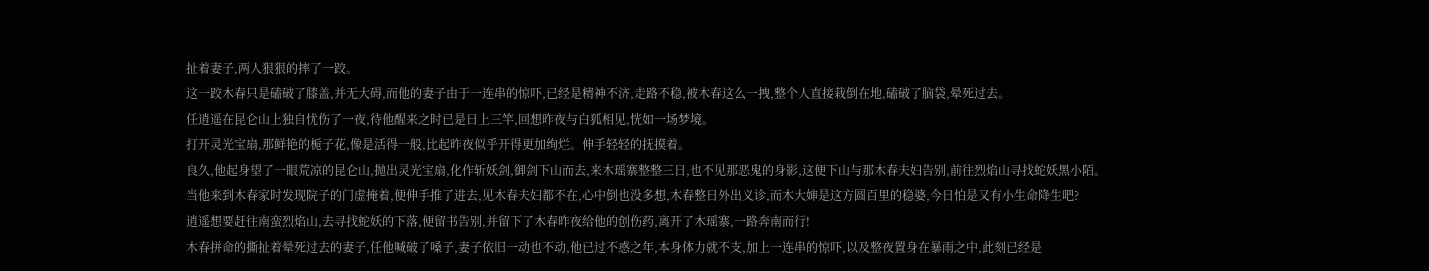扯着妻子,两人狠狠的摔了一跤。
这一跤木春只是磕破了膝盖,并无大碍,而他的妻子由于一连串的惊吓,已经是精神不济,走路不稳,被木春这么一拽,整个人直接栽倒在地,磕破了脑袋,晕死过去。
任逍遥在昆仑山上独自忧伤了一夜,待他醒来之时已是日上三竿,回想昨夜与白狐相见,恍如一场梦境。
打开灵光宝扇,那鲜艳的栀子花,像是活得一般,比起昨夜似乎开得更加绚烂。伸手轻轻的抚摸着。
良久,他起身望了一眼荒凉的昆仑山,抛出灵光宝扇,化作斩妖剑,御剑下山而去,来木瑶寨整整三日,也不见那恶鬼的身影,这便下山与那木春夫妇告别,前往烈焰山寻找蛇妖黑小陌。
当他来到木春家时发现院子的门虚掩着,便伸手推了进去,见木春夫妇都不在,心中倒也没多想,木春整日外出义诊,而木大婶是这方圆百里的稳婆,今日怕是又有小生命降生吧?
逍遥想要赶往南蛮烈焰山,去寻找蛇妖的下落,便留书告别,并留下了木春昨夜给他的创伤药,离开了木瑶寨,一路奔南而行!
木春拼命的撕扯着晕死过去的妻子,任他喊破了嗓子,妻子依旧一动也不动,他已过不惑之年,本身体力就不支,加上一连串的惊吓,以及整夜置身在暴雨之中,此刻已经是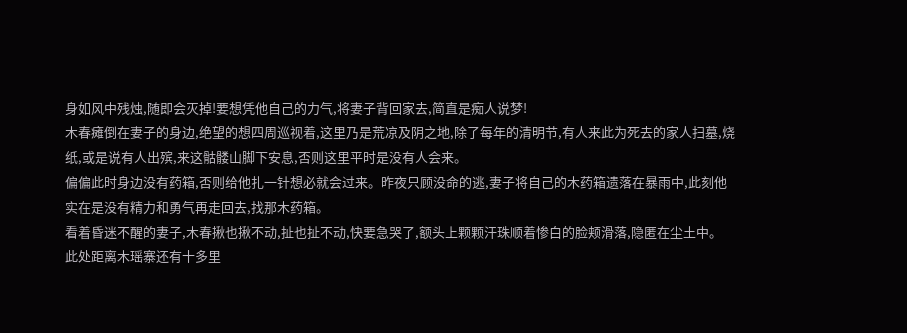身如风中残烛,随即会灭掉!要想凭他自己的力气,将妻子背回家去,简直是痴人说梦!
木春瘫倒在妻子的身边,绝望的想四周巡视着,这里乃是荒凉及阴之地,除了每年的清明节,有人来此为死去的家人扫墓,烧纸,或是说有人出殡,来这骷髅山脚下安息,否则这里平时是没有人会来。
偏偏此时身边没有药箱,否则给他扎一针想必就会过来。昨夜只顾没命的逃,妻子将自己的木药箱遗落在暴雨中,此刻他实在是没有精力和勇气再走回去,找那木药箱。
看着昏迷不醒的妻子,木春揪也揪不动,扯也扯不动,快要急哭了,额头上颗颗汗珠顺着惨白的脸颊滑落,隐匿在尘土中。
此处距离木瑶寨还有十多里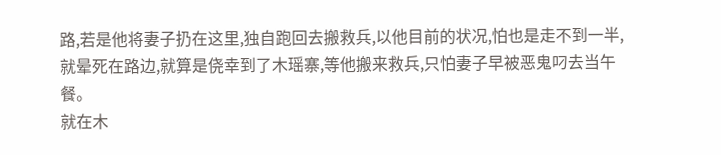路,若是他将妻子扔在这里,独自跑回去搬救兵,以他目前的状况,怕也是走不到一半,就晕死在路边,就算是侥幸到了木瑶寨,等他搬来救兵,只怕妻子早被恶鬼叼去当午餐。
就在木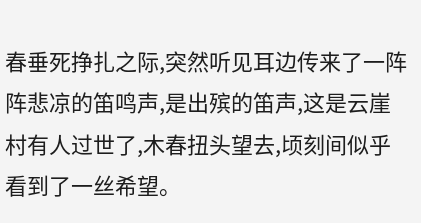春垂死挣扎之际,突然听见耳边传来了一阵阵悲凉的笛鸣声,是出殡的笛声,这是云崖村有人过世了,木春扭头望去,顷刻间似乎看到了一丝希望。